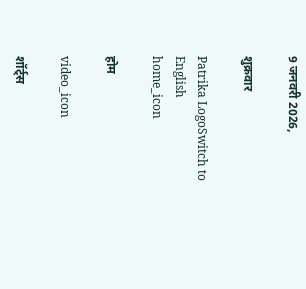9 जनवरी 2026,

शुक्रवार

Patrika LogoSwitch to English
home_icon

होम

video_icon

शॉर्ट्स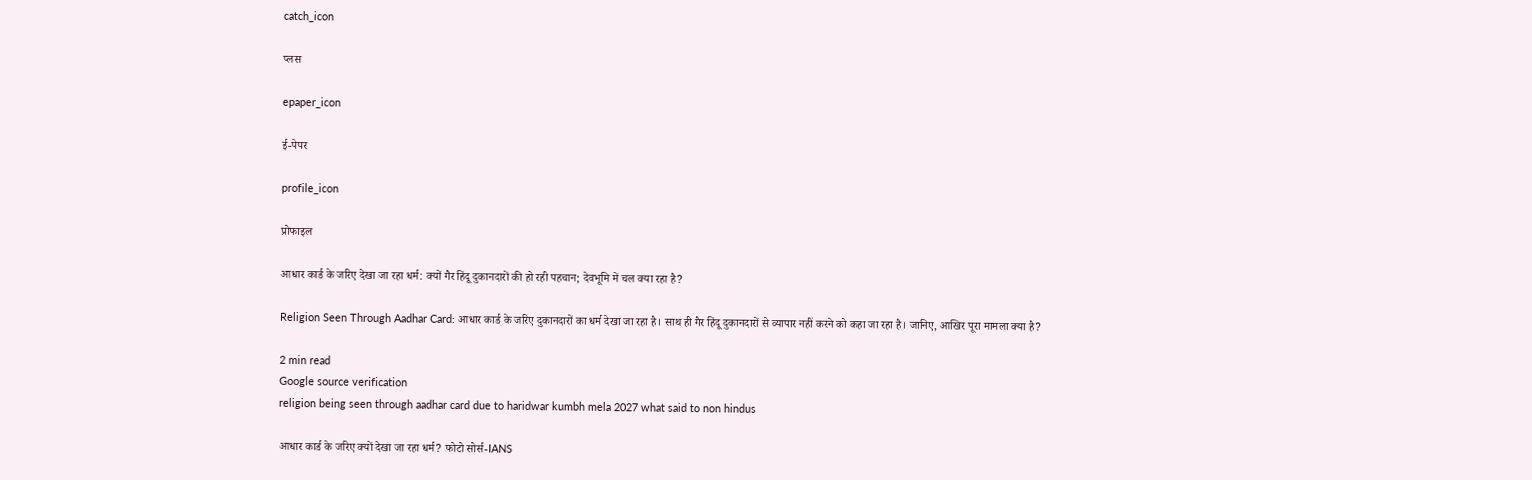catch_icon

प्लस

epaper_icon

ई-पेपर

profile_icon

प्रोफाइल

आधार कार्ड के जरिए देखा जा रहा धर्म: क्यों गैर हिंदू दुकानदारों की हो रही पहचान; देवभूमि में चल क्या रहा है?

Religion Seen Through Aadhar Card: आधार कार्ड के जरिए दुकानदारों का धर्म देखा जा रहा है। साथ ही गैर हिंदू दुकानदारों से व्यापार नहीं करने को कहा जा रहा है। जानिए, आखिर पूरा मामला क्या है?

2 min read
Google source verification
religion being seen through aadhar card due to haridwar kumbh mela 2027 what said to non hindus

आधार कार्ड के जरिए क्यों देखा जा रहा धर्म? फोटो सोर्स-IANS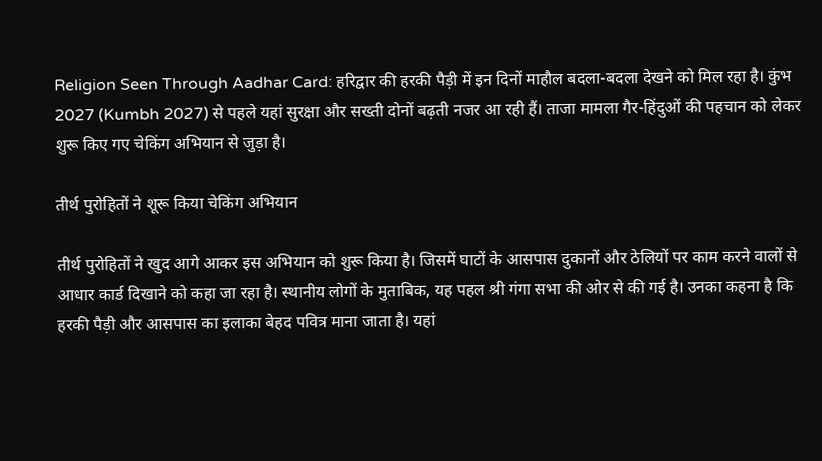Religion Seen Through Aadhar Card: हरिद्वार की हरकी पैड़ी में इन दिनों माहौल बदला-बदला देखने को मिल रहा है। कुंभ 2027 (Kumbh 2027) से पहले यहां सुरक्षा और सख्ती दोनों बढ़ती नजर आ रही हैं। ताजा मामला गैर-हिंदुओं की पहचान को लेकर शुरू किए गए चेकिंग अभियान से जुड़ा है।

तीर्थ पुरोहितों ने शूरू किया चेकिंग अभियान

तीर्थ पुरोहितों ने खुद आगे आकर इस अभियान को शुरू किया है। जिसमें घाटों के आसपास दुकानों और ठेलियों पर काम करने वालों से आधार कार्ड दिखाने को कहा जा रहा है। स्थानीय लोगों के मुताबिक, यह पहल श्री गंगा सभा की ओर से की गई है। उनका कहना है कि हरकी पैड़ी और आसपास का इलाका बेहद पवित्र माना जाता है। यहां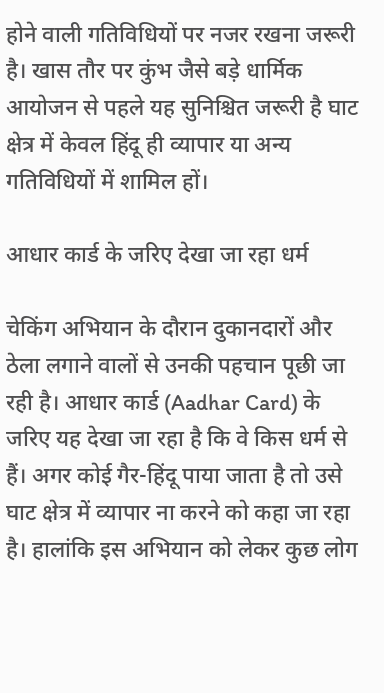होने वाली गतिविधियों पर नजर रखना जरूरी है। खास तौर पर कुंभ जैसे बड़े धार्मिक आयोजन से पहले यह सुनिश्चित जरूरी है घाट क्षेत्र में केवल हिंदू ही व्यापार या अन्य गतिविधियों में शामिल हों।

आधार कार्ड के जरिए देखा जा रहा धर्म

चेकिंग अभियान के दौरान दुकानदारों और ठेला लगाने वालों से उनकी पहचान पूछी जा रही है। आधार कार्ड (Aadhar Card) के जरिए यह देखा जा रहा है कि वे किस धर्म से हैं। अगर कोई गैर-हिंदू पाया जाता है तो उसे घाट क्षेत्र में व्यापार ना करने को कहा जा रहा है। हालांकि इस अभियान को लेकर कुछ लोग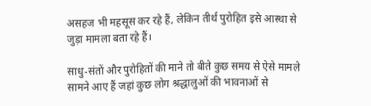असहज भी महसूस कर रहे हैं, लेकिन तीर्थ पुरोहित इसे आस्था से जुड़ा मामला बता रहे हैं।

साधु-संतों और पुरोहितों की माने तो बीते कुछ समय से ऐसे मामले सामने आए हैं जहां कुछ लोग श्रद्धालुओं की भावनाओं से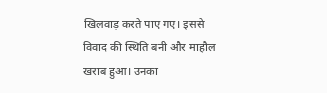खिलवाड़ करते पाए गए। इससे विवाद की स्थिति बनी और माहौल खराब हुआ। उनका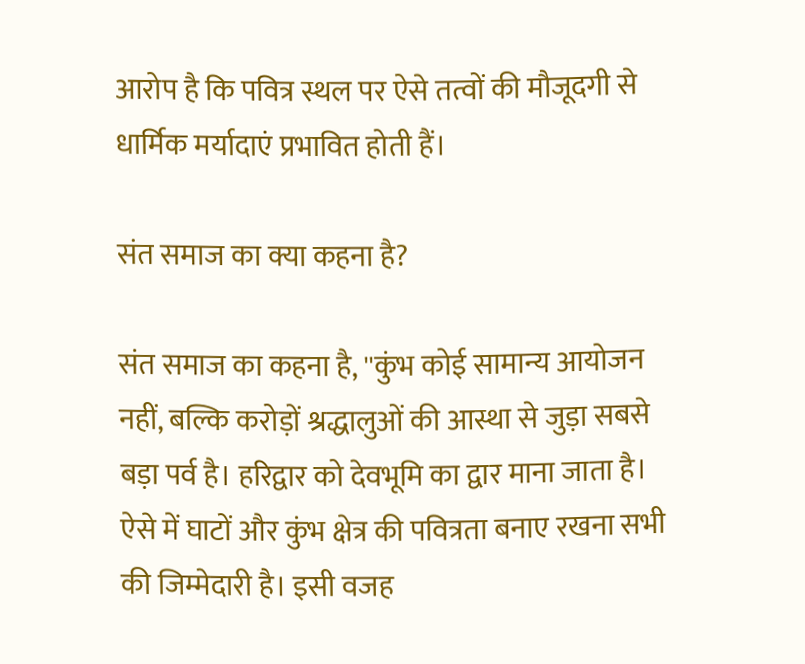आरोप है कि पवित्र स्थल पर ऐसे तत्वों की मौजूदगी से धार्मिक मर्यादाएं प्रभावित होती हैं।

संत समाज का क्या कहना है?

संत समाज का कहना है, ''कुंभ कोई सामान्य आयोजन नहीं, बल्कि करोड़ों श्रद्धालुओं की आस्था से जुड़ा सबसे बड़ा पर्व है। हरिद्वार को देवभूमि का द्वार माना जाता है। ऐसे में घाटों और कुंभ क्षेत्र की पवित्रता बनाए रखना सभी की जिम्मेदारी है। इसी वजह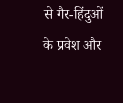से गैर-हिंदुओं के प्रवेश और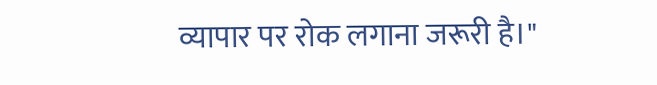व्यापार पर रोक लगाना जरूरी है।"